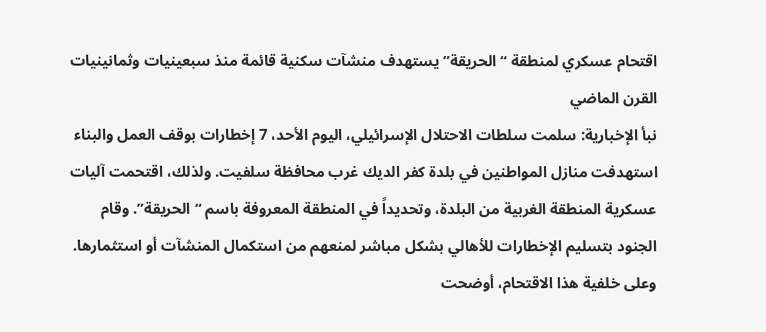اقتحام عسكري لمنطقة “الحريقة” يستهدف منشآت سكنية قائمة منذ سبعينيات وثمانينيات القرن الماضي
نبأ الإخبارية: سلمت سلطات الاحتلال الإسرائيلي، اليوم الأحد، 7 إخطارات بوقف العمل والبناء استهدفت منازل المواطنين في بلدة كفر الديك غرب محافظة سلفيت. ولذلك، اقتحمت آليات عسكرية المنطقة الغربية من البلدة، وتحديداً في المنطقة المعروفة باسم “الحريقة”. وقام الجنود بتسليم الإخطارات للأهالي بشكل مباشر لمنعهم من استكمال المنشآت أو استثمارها.
وعلى خلفية هذا الاقتحام، أوضحت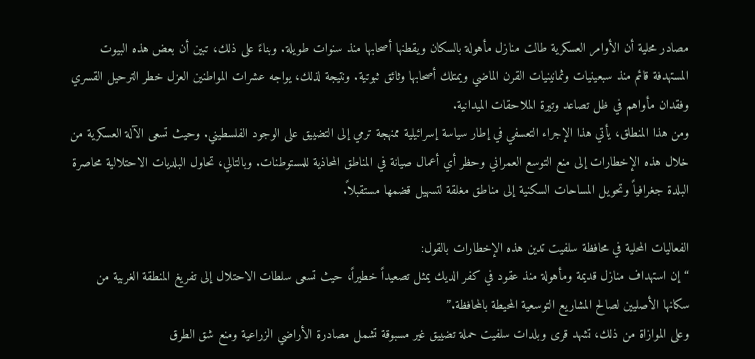مصادر محلية أن الأوامر العسكرية طالت منازل مأهولة بالسكان ويقطنها أصحابها منذ سنوات طويلة. وبناءً على ذلك، تبين أن بعض هذه البيوت المستهدفة قائم منذ سبعينيات وثمانينيات القرن الماضي ويمتلك أصحابها وثائق ثبوتية. ونتيجة لذلك، يواجه عشرات المواطنين العزل خطر الترحيل القسري وفقدان مأواهم في ظل تصاعد وتيرة الملاحقات الميدانية.
ومن هذا المنطلق، يأتي هذا الإجراء التعسفي في إطار سياسة إسرائيلية ممنهجة ترمي إلى التضييق على الوجود الفلسطيني. وحيث تسعى الآلة العسكرية من خلال هذه الإخطارات إلى منع التوسع العمراني وحظر أي أعمال صيانة في المناطق المحاذية للمستوطنات. وبالتالي، تحاول البلديات الاحتلالية محاصرة البلدة جغرافياً وتحويل المساحات السكنية إلى مناطق مغلقة لتسهيل قضمها مستقبلاً.

الفعاليات المحلية في محافظة سلفيت تدين هذه الإخطارات بالقول:
“إن استهداف منازل قديمة ومأهولة منذ عقود في كفر الديك يمثل تصعيداً خطيراً، حيث تسعى سلطات الاحتلال إلى تفريغ المنطقة الغربية من سكانها الأصليين لصالح المشاريع التوسعية المحيطة بالمحافظة.”
وعلى الموازاة من ذلك، تشهد قرى وبلدات سلفيت حملة تضييق غير مسبوقة تشمل مصادرة الأراضي الزراعية ومنع شق الطرق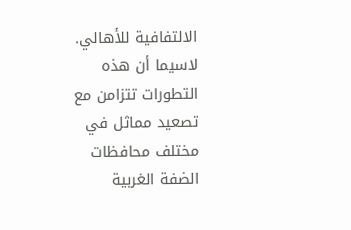الالتفافية للأهالي. لاسيما أن هذه التطورات تتزامن مع تصعيد مماثل في مختلف محافظات الضفة الغربية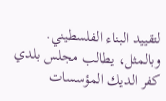لتقييد البناء الفلسطيني. وبالمثل، يطالب مجلس بلدي كفر الديك المؤسسات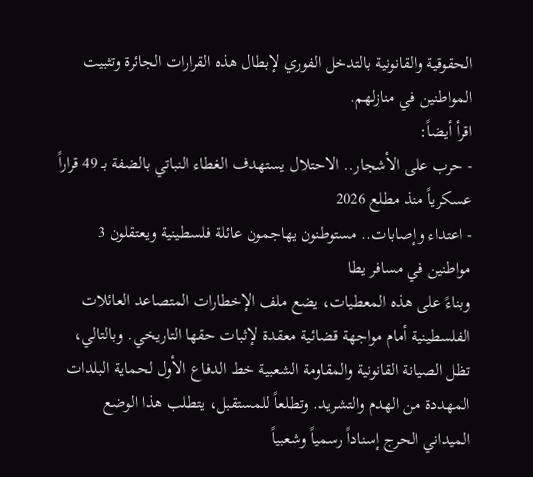الحقوقية والقانونية بالتدخل الفوري لإبطال هذه القرارات الجائرة وتثبيت المواطنين في منازلهم.
اقرأ أيضاً:
- حرب على الأشجار.. الاحتلال يستهدف الغطاء النباتي بالضفة بـ 49 قراراً عسكرياً منذ مطلع 2026
- اعتداء وإصابات.. مستوطنون يهاجمون عائلة فلسطينية ويعتقلون 3 مواطنين في مسافر يطا
وبناءً على هذه المعطيات، يضع ملف الإخطارات المتصاعد العائلات الفلسطينية أمام مواجهة قضائية معقدة لإثبات حقها التاريخي. وبالتالي، تظل الصيانة القانونية والمقاومة الشعبية خط الدفاع الأول لحماية البلدات المهددة من الهدم والتشريد. وتطلعاً للمستقبل، يتطلب هذا الوضع الميداني الحرج إسناداً رسمياً وشعبياً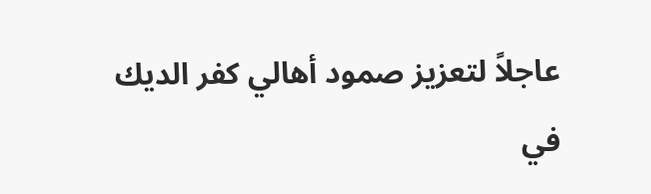عاجلاً لتعزيز صمود أهالي كفر الديك في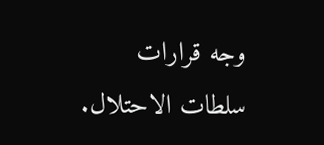وجه قرارات سلطات الاحتلال.